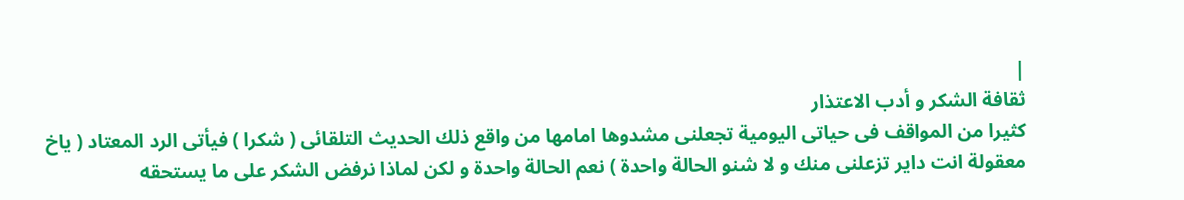|
ثقافة الشكر و أدب الاعتذار
كثيرا من المواقف فى حياتى اليومية تجعلنى مشدوها امامها من واقع ذلك الحديث التلقائى ( شكرا ) فيأتى الرد المعتاد ( ياخ معقولة انت داير تزعلنى منك و لا شنو الحالة واحدة ) نعم الحالة واحدة و لكن لماذا نرفض الشكر على ما يستحقه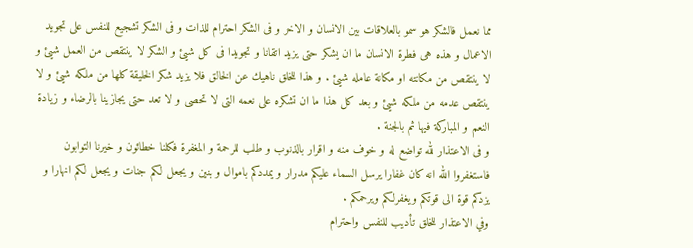مما نعمل فالشكر هو سمو بالعلاقات بين الانسان و الاخر و فى الشكر احترام للذات و فى الشكر تشجيع للنفس على تجويد الاعمال و هذه هى فطرة الانسان ما ان يشكر حتى يزيد اتقانا و تجويدا فى كل شيئ و الشكر لا ينتقص من العمل شيئ و لا ينتقص من مكانته او مكانة عامله شيئ . و هذا للخلق ناهيك عن الخالق فلا يزيد شكر الخليقة كلها من ملكه شيئ و لا ينتقص عدمه من ملكه شيئ و بعد كل هذا ما ان تشكره على نعمه التى لا تحصى و لا تعد حتى يجازينا بالرضاء و زيادة النعم و المباركة فيها ثم بالجنة .
و فى الاعتذار لله تواضع له و خوف منه و اقرار بالذنوب و طلب للرحمة و المغفرة فكلنا خطائون و خيرنا التوابون فاستغفروا الله انه كان غفارا يرسل السماء عليكم مدرار و يمددكم باموال و بنين و يجعل لكم جنات و يجعل لكم انهارا و يزدكم قوة الى قوتكم ويغفرلكم ويرحمكم .
وفي الاعتذار للخلق تأديب للنفس واحترام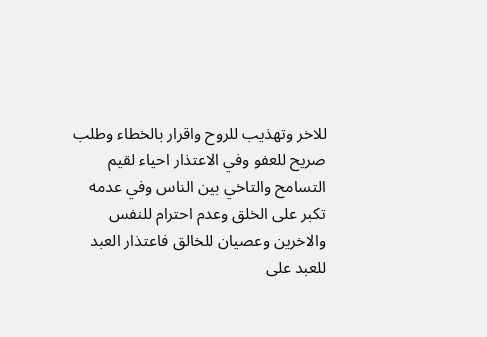للاخر وتهذيب للروح واقرار بالخطاء وطلب صريح للعفو وفي الاعتذار احياء لقيم التسامح والتاخي بين الناس وفي عدمه تكبر على الخلق وعدم احترام للنفس والاخرين وعصيان للخالق فاعتذار العبد للعبد على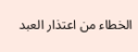الخطاء من اعتذار العبد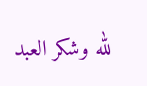لله وشكر العبد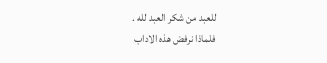للعبد من شكر العبد لله .
فلماذا نرفض هذه الاداب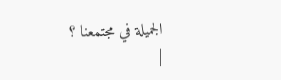الجميلة في مجتمعنا ؟
|